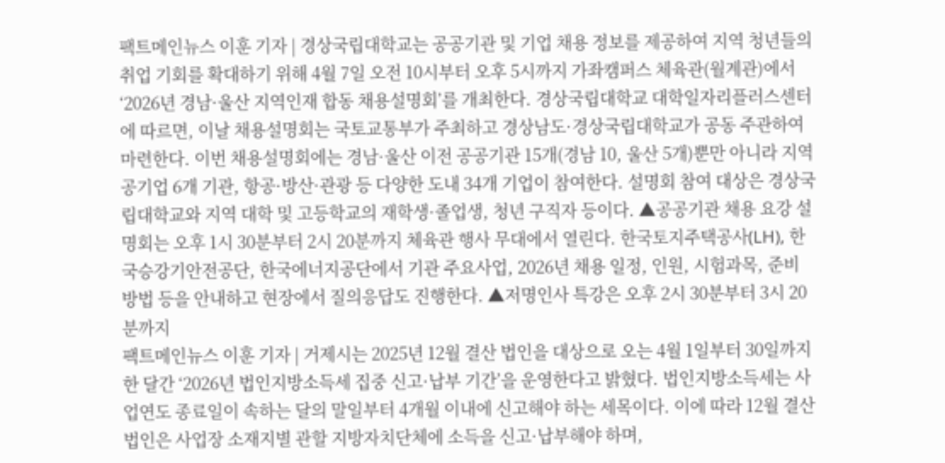팩트메인뉴스 이훈 기자 | 경상국립대학교는 공공기관 및 기업 채용 정보를 제공하여 지역 청년들의 취업 기회를 확대하기 위해 4월 7일 오전 10시부터 오후 5시까지 가좌캠퍼스 체육관(월계관)에서 ‘2026년 경남·울산 지역인재 합동 채용설명회’를 개최한다. 경상국립대학교 대학일자리플러스센터에 따르면, 이날 채용설명회는 국토교통부가 주최하고 경상남도·경상국립대학교가 공동 주관하여 마련한다. 이번 채용설명회에는 경남·울산 이전 공공기관 15개(경남 10, 울산 5개)뿐만 아니라 지역 공기업 6개 기관, 항공·방산·관광 등 다양한 도내 34개 기업이 참여한다. 설명회 참여 대상은 경상국립대학교와 지역 대학 및 고등학교의 재학생·졸업생, 청년 구직자 등이다. ▲공공기관 채용 요강 설명회는 오후 1시 30분부터 2시 20분까지 체육관 행사 무대에서 열린다. 한국토지주택공사(LH), 한국승강기안전공단, 한국에너지공단에서 기관 주요사업, 2026년 채용 일정, 인원, 시험과목, 준비 방법 등을 안내하고 현장에서 질의응답도 진행한다. ▲저명인사 특강은 오후 2시 30분부터 3시 20분까지
팩트메인뉴스 이훈 기자 | 거제시는 2025년 12월 결산 법인을 대상으로 오는 4월 1일부터 30일까지 한 달간 ‘2026년 법인지방소득세 집중 신고·납부 기간’을 운영한다고 밝혔다. 법인지방소득세는 사업연도 종료일이 속하는 달의 말일부터 4개월 이내에 신고해야 하는 세목이다. 이에 따라 12월 결산 법인은 사업장 소재지별 관할 지방자치단체에 소득을 신고·납부해야 하며,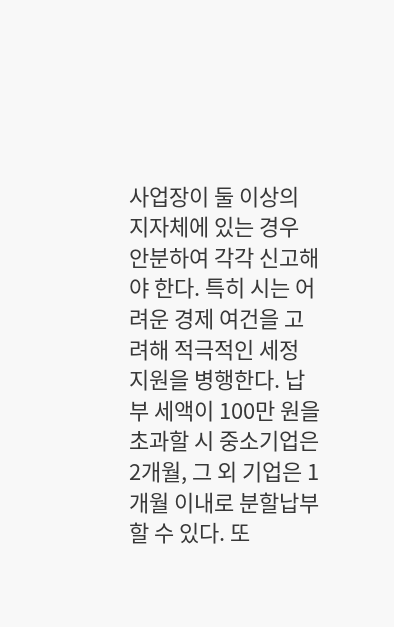사업장이 둘 이상의 지자체에 있는 경우 안분하여 각각 신고해야 한다. 특히 시는 어려운 경제 여건을 고려해 적극적인 세정 지원을 병행한다. 납부 세액이 100만 원을 초과할 시 중소기업은 2개월, 그 외 기업은 1개월 이내로 분할납부 할 수 있다. 또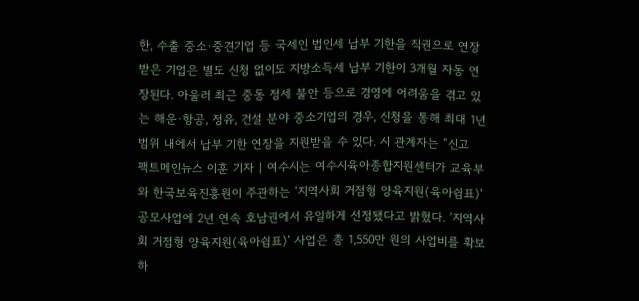한, 수출 중소·중견기업 등 국세인 법인세 납부 기한을 직권으로 연장받은 기업은 별도 신청 없이도 지방소득세 납부 기한이 3개월 자동 연장된다. 아울러 최근 중동 정세 불안 등으로 경영에 어려움을 겪고 있는 해운·항공, 정유, 건설 분야 중소기업의 경우, 신청을 통해 최대 1년 범위 내에서 납부 기한 연장을 지원받을 수 있다. 시 관계자는 “신고
팩트메인뉴스 이훈 기자 | 여수시는 여수시육아종합지원센터가 교육부와 한국보육진흥원이 주관하는 ‘지역사회 거점형 양육지원(육아쉼표)’ 공모사업에 2년 연속 호남권에서 유일하게 선정됐다고 밝혔다. ‘지역사회 거점형 양육지원(육아쉼표)’ 사업은 총 1,550만 원의 사업비를 확보하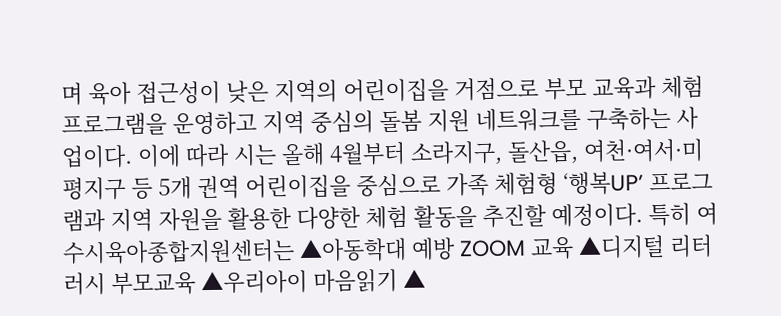며 육아 접근성이 낮은 지역의 어린이집을 거점으로 부모 교육과 체험 프로그램을 운영하고 지역 중심의 돌봄 지원 네트워크를 구축하는 사업이다. 이에 따라 시는 올해 4월부터 소라지구, 돌산읍, 여천·여서·미평지구 등 5개 권역 어린이집을 중심으로 가족 체험형 ‘행복UP’ 프로그램과 지역 자원을 활용한 다양한 체험 활동을 추진할 예정이다. 특히 여수시육아종합지원센터는 ▲아동학대 예방 ZOOM 교육 ▲디지털 리터러시 부모교육 ▲우리아이 마음읽기 ▲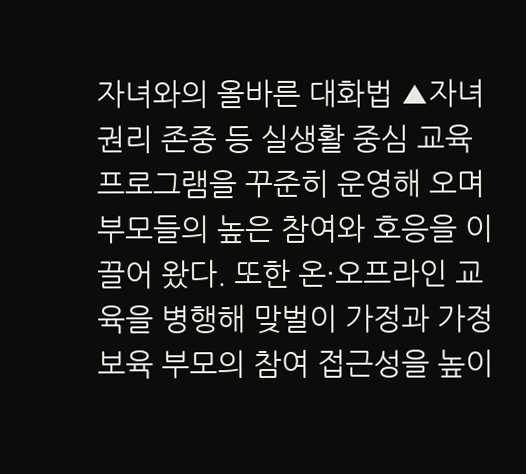자녀와의 올바른 대화법 ▲자녀 권리 존중 등 실생활 중심 교육 프로그램을 꾸준히 운영해 오며 부모들의 높은 참여와 호응을 이끌어 왔다. 또한 온·오프라인 교육을 병행해 맞벌이 가정과 가정보육 부모의 참여 접근성을 높이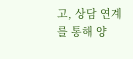고, 상담 연계를 통해 양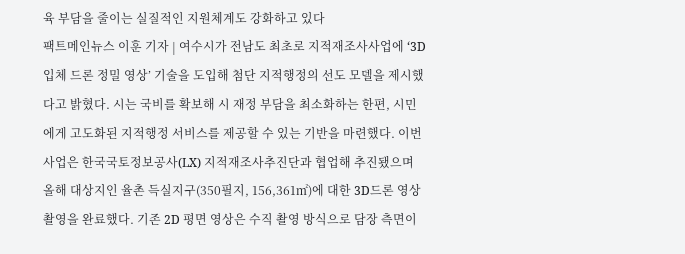육 부담을 줄이는 실질적인 지원체계도 강화하고 있다
팩트메인뉴스 이훈 기자 | 여수시가 전남도 최초로 지적재조사사업에 ‘3D 입체 드론 정밀 영상’ 기술을 도입해 첨단 지적행정의 선도 모델을 제시했다고 밝혔다. 시는 국비를 확보해 시 재정 부담을 최소화하는 한편, 시민에게 고도화된 지적행정 서비스를 제공할 수 있는 기반을 마련했다. 이번 사업은 한국국토정보공사(LX) 지적재조사추진단과 협업해 추진됐으며 올해 대상지인 율촌 득실지구(350필지, 156,361㎡)에 대한 3D드론 영상 촬영을 완료했다. 기존 2D 평면 영상은 수직 촬영 방식으로 담장 측면이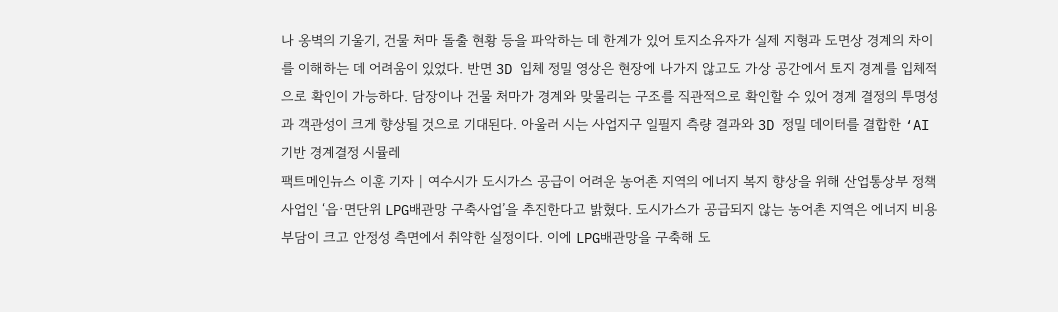나 옹벽의 기울기, 건물 처마 돌출 현황 등을 파악하는 데 한계가 있어 토지소유자가 실제 지형과 도면상 경계의 차이를 이해하는 데 어려움이 있었다. 반면 3D 입체 정밀 영상은 현장에 나가지 않고도 가상 공간에서 토지 경계를 입체적으로 확인이 가능하다. 담장이나 건물 처마가 경계와 맞물리는 구조를 직관적으로 확인할 수 있어 경계 결정의 투명성과 객관성이 크게 향상될 것으로 기대된다. 아울러 시는 사업지구 일필지 측량 결과와 3D 정밀 데이터를 결합한 ‘AI 기반 경계결정 시뮬레
팩트메인뉴스 이훈 기자 | 여수시가 도시가스 공급이 어려운 농어촌 지역의 에너지 복지 향상을 위해 산업통상부 정책사업인 ‘읍·면단위 LPG배관망 구축사업’을 추진한다고 밝혔다. 도시가스가 공급되지 않는 농어촌 지역은 에너지 비용 부담이 크고 안정성 측면에서 취약한 실정이다. 이에 LPG배관망을 구축해 도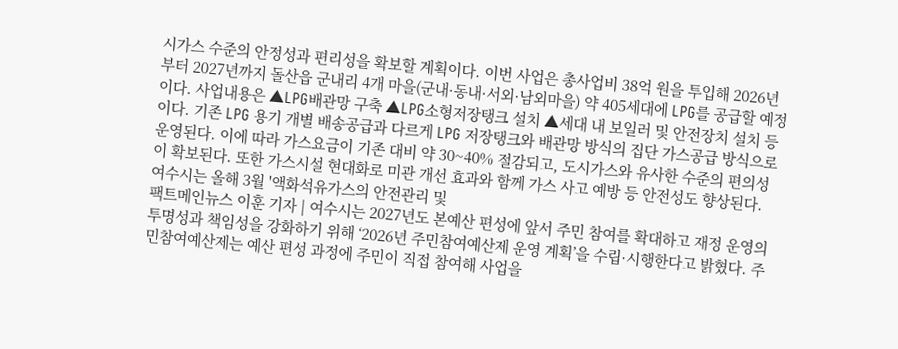시가스 수준의 안정성과 편리성을 확보할 계획이다. 이번 사업은 총사업비 38억 원을 투입해 2026년부터 2027년까지 돌산읍 군내리 4개 마을(군내·동내·서외·남외마을) 약 405세대에 LPG를 공급할 예정이다. 사업내용은 ▲LPG배관망 구축 ▲LPG소형저장탱크 설치 ▲세대 내 보일러 및 안전장치 설치 등이다. 기존 LPG 용기 개별 배송공급과 다르게 LPG 저장탱크와 배관망 방식의 집단 가스공급 방식으로 운영된다. 이에 따라 가스요금이 기존 대비 약 30~40% 절감되고, 도시가스와 유사한 수준의 편의성이 확보된다. 또한 가스시설 현대화로 미관 개선 효과와 함께 가스 사고 예방 등 안전성도 향상된다. 여수시는 올해 3월 '액화석유가스의 안전관리 및
팩트메인뉴스 이훈 기자 | 여수시는 2027년도 본예산 편성에 앞서 주민 참여를 확대하고 재정 운영의 투명성과 책임성을 강화하기 위해 ‘2026년 주민참여예산제 운영 계획’을 수립·시행한다고 밝혔다. 주민참여예산제는 예산 편성 과정에 주민이 직접 참여해 사업을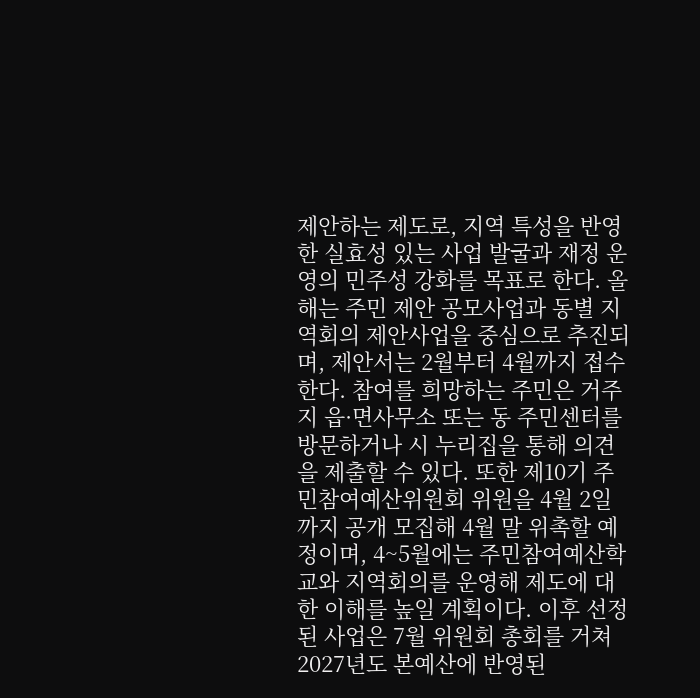제안하는 제도로, 지역 특성을 반영한 실효성 있는 사업 발굴과 재정 운영의 민주성 강화를 목표로 한다. 올해는 주민 제안 공모사업과 동별 지역회의 제안사업을 중심으로 추진되며, 제안서는 2월부터 4월까지 접수한다. 참여를 희망하는 주민은 거주지 읍·면사무소 또는 동 주민센터를 방문하거나 시 누리집을 통해 의견을 제출할 수 있다. 또한 제10기 주민참여예산위원회 위원을 4월 2일까지 공개 모집해 4월 말 위촉할 예정이며, 4~5월에는 주민참여예산학교와 지역회의를 운영해 제도에 대한 이해를 높일 계획이다. 이후 선정된 사업은 7월 위원회 총회를 거쳐 2027년도 본예산에 반영된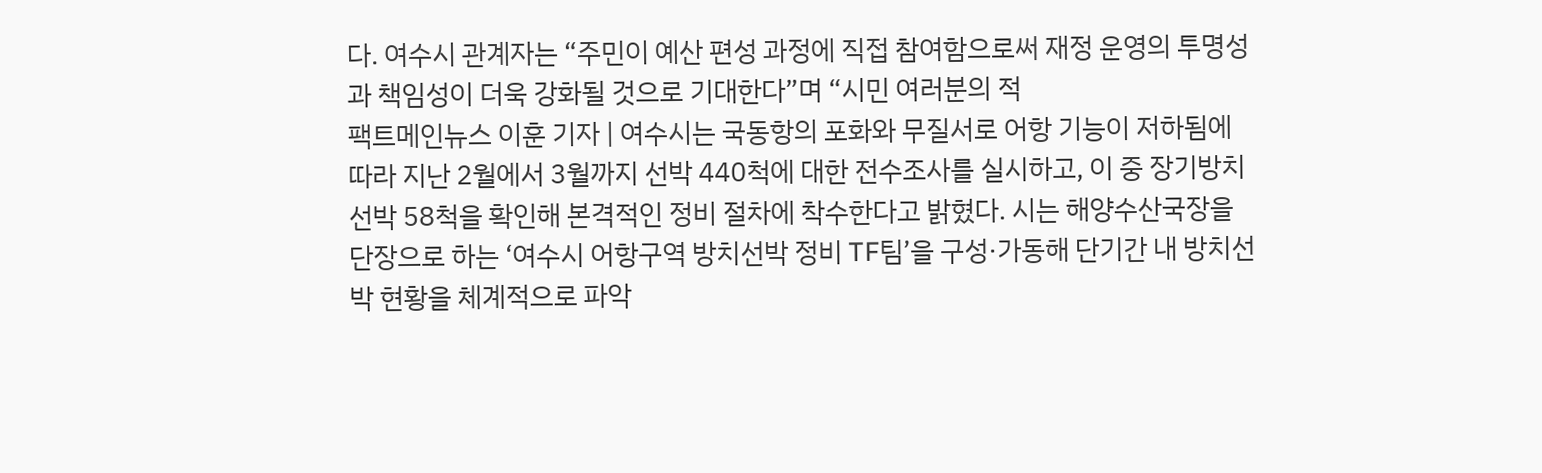다. 여수시 관계자는 “주민이 예산 편성 과정에 직접 참여함으로써 재정 운영의 투명성과 책임성이 더욱 강화될 것으로 기대한다”며 “시민 여러분의 적
팩트메인뉴스 이훈 기자 | 여수시는 국동항의 포화와 무질서로 어항 기능이 저하됨에 따라 지난 2월에서 3월까지 선박 440척에 대한 전수조사를 실시하고, 이 중 장기방치 선박 58척을 확인해 본격적인 정비 절차에 착수한다고 밝혔다. 시는 해양수산국장을 단장으로 하는 ‘여수시 어항구역 방치선박 정비 TF팀’을 구성·가동해 단기간 내 방치선박 현황을 체계적으로 파악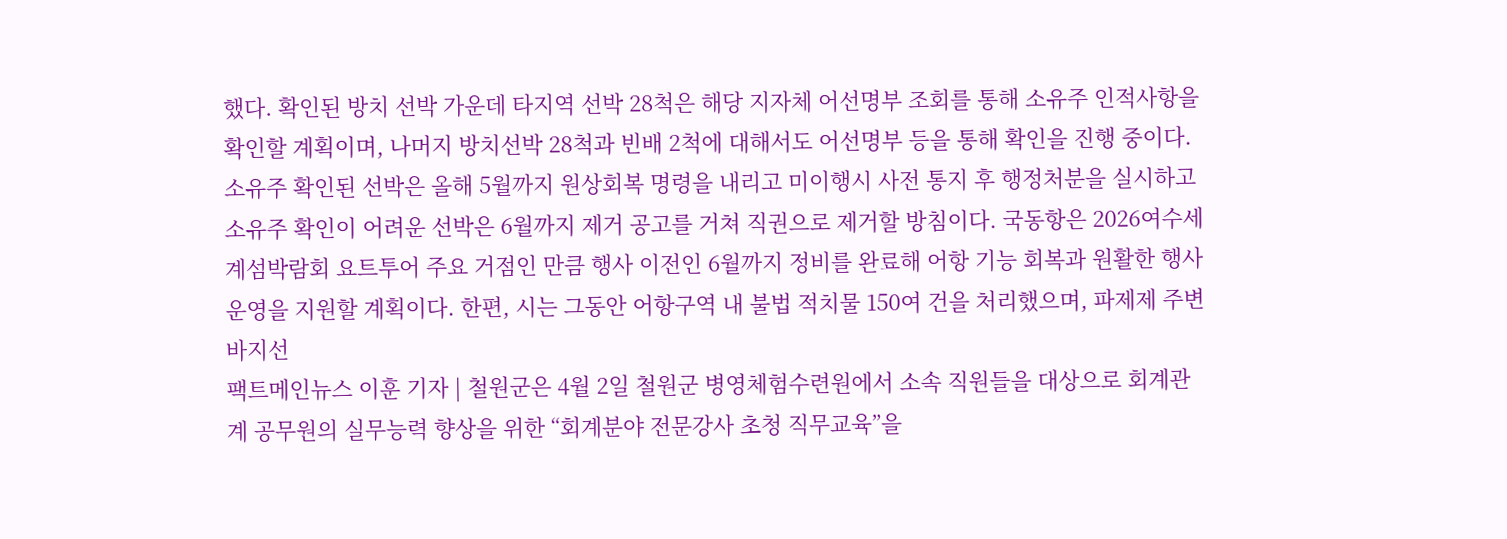했다. 확인된 방치 선박 가운데 타지역 선박 28척은 해당 지자체 어선명부 조회를 통해 소유주 인적사항을 확인할 계획이며, 나머지 방치선박 28척과 빈배 2척에 대해서도 어선명부 등을 통해 확인을 진행 중이다. 소유주 확인된 선박은 올해 5월까지 원상회복 명령을 내리고 미이행시 사전 통지 후 행정처분을 실시하고 소유주 확인이 어려운 선박은 6월까지 제거 공고를 거쳐 직권으로 제거할 방침이다. 국동항은 2026여수세계섬박람회 요트투어 주요 거점인 만큼 행사 이전인 6월까지 정비를 완료해 어항 기능 회복과 원활한 행사 운영을 지원할 계획이다. 한편, 시는 그동안 어항구역 내 불법 적치물 150여 건을 처리했으며, 파제제 주변 바지선
팩트메인뉴스 이훈 기자 | 철원군은 4월 2일 철원군 병영체험수련원에서 소속 직원들을 대상으로 회계관계 공무원의 실무능력 향상을 위한 “회계분야 전문강사 초청 직무교육”을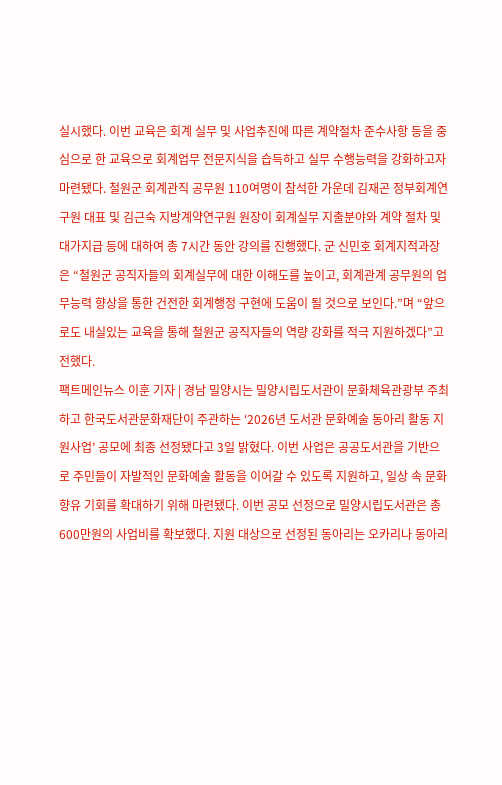실시했다. 이번 교육은 회계 실무 및 사업추진에 따른 계약절차 준수사항 등을 중심으로 한 교육으로 회계업무 전문지식을 습득하고 실무 수행능력을 강화하고자 마련됐다. 철원군 회계관직 공무원 110여명이 참석한 가운데 김재곤 정부회계연구원 대표 및 김근숙 지방계약연구원 원장이 회계실무 지출분야와 계약 절차 및 대가지급 등에 대하여 총 7시간 동안 강의를 진행했다. 군 신민호 회계지적과장은 “철원군 공직자들의 회계실무에 대한 이해도를 높이고, 회계관계 공무원의 업무능력 향상을 통한 건전한 회계행정 구현에 도움이 될 것으로 보인다.”며 “앞으로도 내실있는 교육을 통해 철원군 공직자들의 역량 강화를 적극 지원하겠다”고 전했다.
팩트메인뉴스 이훈 기자 | 경남 밀양시는 밀양시립도서관이 문화체육관광부 주최하고 한국도서관문화재단이 주관하는 ‘2026년 도서관 문화예술 동아리 활동 지원사업’ 공모에 최종 선정됐다고 3일 밝혔다. 이번 사업은 공공도서관을 기반으로 주민들이 자발적인 문화예술 활동을 이어갈 수 있도록 지원하고, 일상 속 문화 향유 기회를 확대하기 위해 마련됐다. 이번 공모 선정으로 밀양시립도서관은 총 600만원의 사업비를 확보했다. 지원 대상으로 선정된 동아리는 오카리나 동아리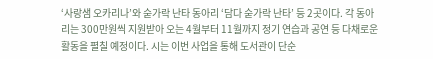‘사랑샘 오카리나’와 숟가락 난타 동아리 ‘담다 숟가락 난타’ 등 2곳이다. 각 동아리는 300만원씩 지원받아 오는 4월부터 11월까지 정기 연습과 공연 등 다채로운 활동을 펼칠 예정이다. 시는 이번 사업을 통해 도서관이 단순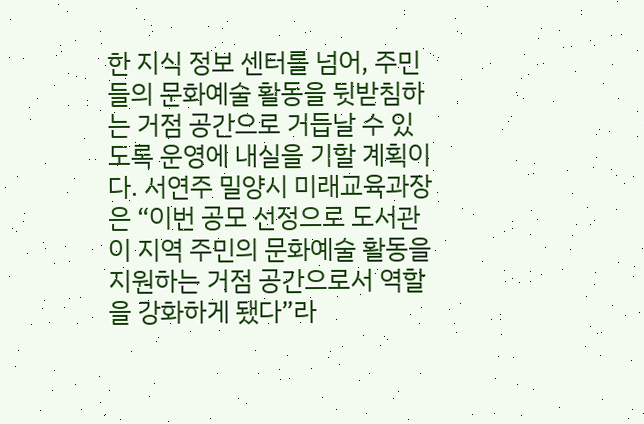한 지식 정보 센터를 넘어, 주민들의 문화예술 활동을 뒷받침하는 거점 공간으로 거듭날 수 있도록 운영에 내실을 기할 계획이다. 서연주 밀양시 미래교육과장은 “이번 공모 선정으로 도서관이 지역 주민의 문화예술 활동을 지원하는 거점 공간으로서 역할을 강화하게 됐다”라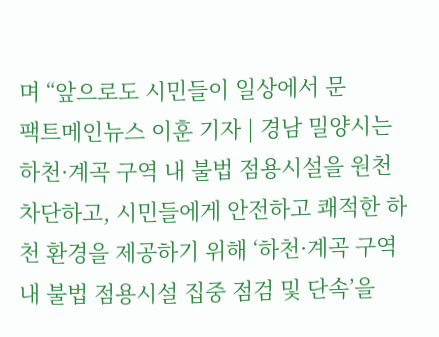며 “앞으로도 시민들이 일상에서 문
팩트메인뉴스 이훈 기자 | 경남 밀양시는 하천·계곡 구역 내 불법 점용시설을 원천 차단하고, 시민들에게 안전하고 쾌적한 하천 환경을 제공하기 위해 ‘하천·계곡 구역 내 불법 점용시설 집중 점검 및 단속’을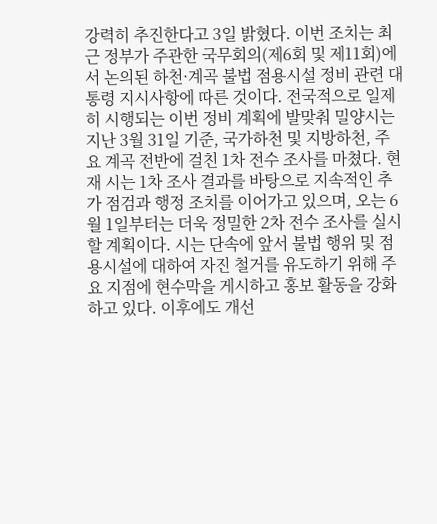강력히 추진한다고 3일 밝혔다. 이번 조치는 최근 정부가 주관한 국무회의(제6회 및 제11회)에서 논의된 하천·계곡 불법 점용시설 정비 관련 대통령 지시사항에 따른 것이다. 전국적으로 일제히 시행되는 이번 정비 계획에 발맞춰 밀양시는 지난 3월 31일 기준, 국가하천 및 지방하천, 주요 계곡 전반에 걸친 1차 전수 조사를 마쳤다. 현재 시는 1차 조사 결과를 바탕으로 지속적인 추가 점검과 행정 조치를 이어가고 있으며, 오는 6월 1일부터는 더욱 정밀한 2차 전수 조사를 실시할 계획이다. 시는 단속에 앞서 불법 행위 및 점용시설에 대하여 자진 철거를 유도하기 위해 주요 지점에 현수막을 게시하고 홍보 활동을 강화하고 있다. 이후에도 개선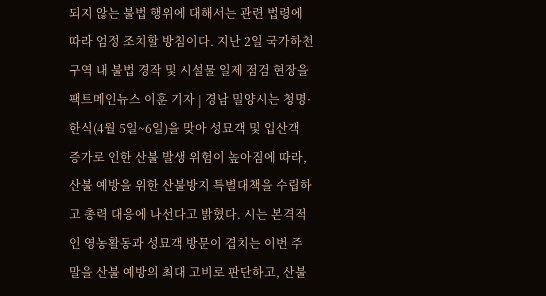되지 않는 불법 행위에 대해서는 관련 법령에 따라 엄정 조치할 방침이다. 지난 2일 국가하천 구역 내 불법 경작 및 시설물 일제 점검 현장을
팩트메인뉴스 이훈 기자 | 경남 밀양시는 청명·한식(4월 5일~6일)을 맞아 성묘객 및 입산객 증가로 인한 산불 발생 위험이 높아짐에 따라, 산불 예방을 위한 산불방지 특별대책을 수립하고 총력 대응에 나선다고 밝혔다. 시는 본격적인 영농활동과 성묘객 방문이 겹치는 이번 주말을 산불 예방의 최대 고비로 판단하고, 산불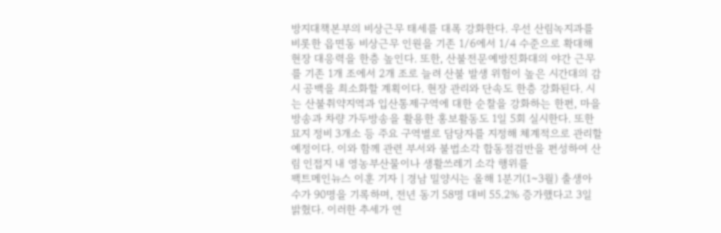방지대책본부의 비상근무 태세를 대폭 강화한다. 우선 산림녹지과를 비롯한 읍면동 비상근무 인원을 기존 1/6에서 1/4 수준으로 확대해 현장 대응력을 한층 높인다. 또한, 산불전문예방진화대의 야간 근무를 기존 1개 조에서 2개 조로 늘려 산불 발생 위험이 높은 시간대의 감시 공백을 최소화할 계획이다. 현장 관리와 단속도 한층 강화된다. 시는 산불취약지역과 입산통제구역에 대한 순찰을 강화하는 한편, 마을방송과 차량 가두방송을 활용한 홍보활동도 1일 5회 실시한다. 또한 묘지 정비 3개소 등 주요 구역별로 담당자를 지정해 체계적으로 관리할 예정이다. 이와 함께 관련 부서와 불법소각 합동점검반을 편성하여 산림 인접지 내 영농부산물이나 생활쓰레기 소각 행위를
팩트메인뉴스 이훈 기자 | 경남 밀양시는 올해 1분기(1~3월) 출생아 수가 90명을 기록하며, 전년 동기 58명 대비 55.2% 증가했다고 3일 밝혔다. 이러한 추세가 연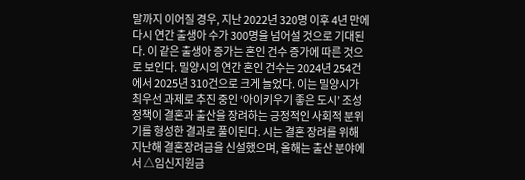말까지 이어질 경우, 지난 2022년 320명 이후 4년 만에 다시 연간 출생아 수가 300명을 넘어설 것으로 기대된다. 이 같은 출생아 증가는 혼인 건수 증가에 따른 것으로 보인다. 밀양시의 연간 혼인 건수는 2024년 254건에서 2025년 310건으로 크게 늘었다. 이는 밀양시가 최우선 과제로 추진 중인 ‘아이키우기 좋은 도시’ 조성 정책이 결혼과 출산을 장려하는 긍정적인 사회적 분위기를 형성한 결과로 풀이된다. 시는 결혼 장려를 위해 지난해 결혼장려금을 신설했으며, 올해는 출산 분야에서 △임신지원금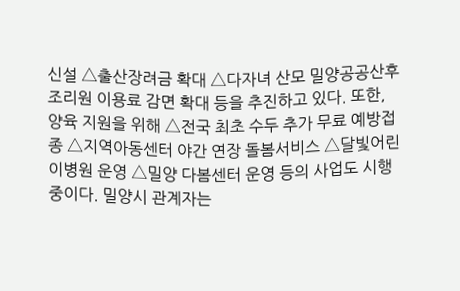신설 △출산장려금 확대 △다자녀 산모 밀양공공산후조리원 이용료 감면 확대 등을 추진하고 있다. 또한, 양육 지원을 위해 △전국 최초 수두 추가 무료 예방접종 △지역아동센터 야간 연장 돌봄서비스 △달빛어린이병원 운영 △밀양 다봄센터 운영 등의 사업도 시행 중이다. 밀양시 관계자는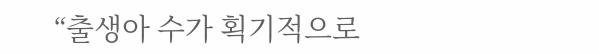“출생아 수가 획기적으로